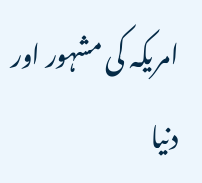امریکہ کی مشہور اور دنیا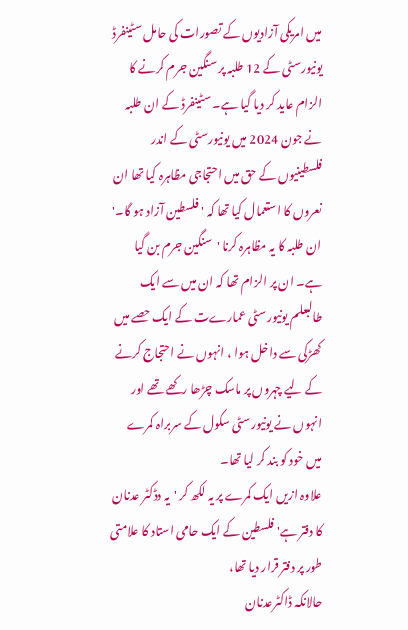میں امریکی آزادیوں کے تصورات کی حامل سٹینفرڈ یونیورسٹی کے 12 طلبہ پر سنگین جرم کرنے کا الزام عاید کر دیا گیا ہے۔ سٹینفرڈ کے ان طلبہ نے جون 2024 میں یونیورسٹی کے اندر فلسطینیوں کے حق میں احتجاجی مظاہرہ کیا تھا ان نعروں کا استعمال کیا تھا کہ ' فلسطین آزاد ہو گا۔'
ان طلبہ کا یہ مظاہرہ کرنا 'سنگین جرم بن گیا ہے۔ ان پر الزام تھا کہ ان میں سے ایک طالبعلم یونیورسٹی عمارےت کے ایک حصے میں کھڑکی سے داخل ہوا ، انہوں نے احتجاج کرنے کے لیے چہروں پر ماسک چڑھا رکھے تھے اور انہوں نے یونیورسٹی سکول کے سربراہ کمرے میں خود کو بند کر لیا تھا۔
علاوہ ازیں ایک کمرے پر یہ لکھ کر 'یہ دڈکٹر عدنان کا دفتر ہے' فلسطین کے ایک حامی استاد کا علامتی طور پر دفتر قرار دیا تھا،
حالانکہ ڈاکٹرعدنان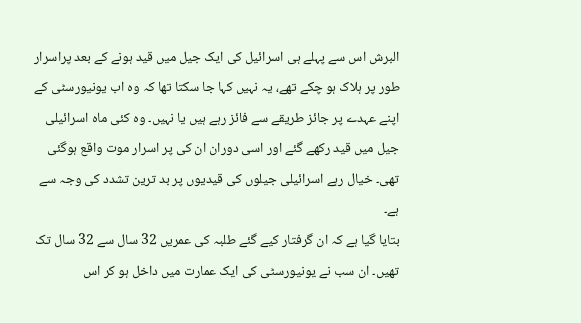البرش اس سے پہلے ہی اسرائیل کی ایک جیل میں قید ہونے کے بعد پراسرار طور پر ہلاک ہو چکے تھے، یہ نہیں کہا جا سکتا تھا کہ وہ اب یونیورسٹی کے اپنے عہدے پر جائز طریقے سے فائز رہے ہیں یا نہیں۔ وہ کئی ماہ اسرائیلی جیل میں قید رکھے گئے اور اسی دوران ان کی پر اسرار موت واقع ہوگئی تھی۔ خیال رہے اسرائیلی جیلوں کی قیدیوں پر بد ترین تشدد کی وجہ سے ہے۔
بتایا گیا ہے کہ ان گرفتار کیے گئے طلبہ کی عمریں 32 سال سے 32 سال تک تھیں۔ ان سب نے یونیورسٹی کی ایک عمارت میں داخل ہو کر اس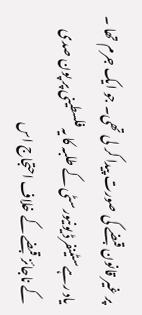پر غیر قانون قبضے کی صورت پیدا کر لی تھی۔ جو ایک جرم تھا ۔
یاد رہےسٹینفرڈ یونیورسٹی کے طلبہ کا یہ فلسطینی پر پون صدی کے ناجائز قبضے کے خلاف احتجاج اس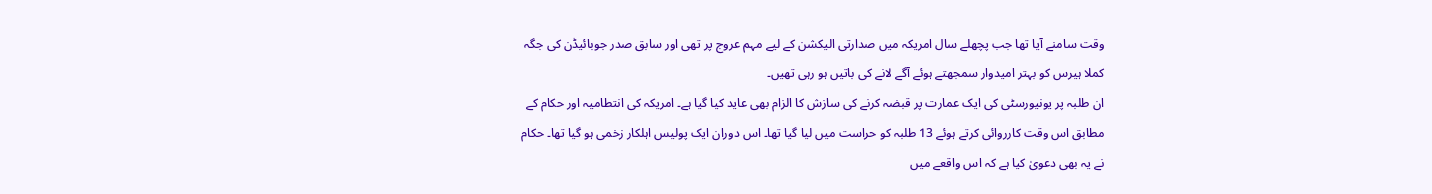وقت سامنے آیا تھا جب پچھلے سال امریکہ میں صدارتی الیکشن کے لیے مہم عروج پر تھی اور سابق صدر جوبائیڈن کی جگہ کملا ہیرس کو بہتر امیدوار سمجھتے ہوئے آگے لانے کی باتیں ہو رہی تھیں۔
ان طلبہ پر یونیورسٹی کی ایک عمارت پر قبضہ کرنے کی سازش کا الزام بھی عاید کیا گیا ہے۔ امریکہ کی انتطامیہ اور حکام کے مطابق اس وقت کارروائی کرتے ہوئے 13 طلبہ کو حراست میں لیا گیا تھا۔ اس دوران ایک پولیس اہلکار زخمی ہو گیا تھا۔ حکام نے یہ بھی دعویٰ کیا ہے کہ اس واقعے میں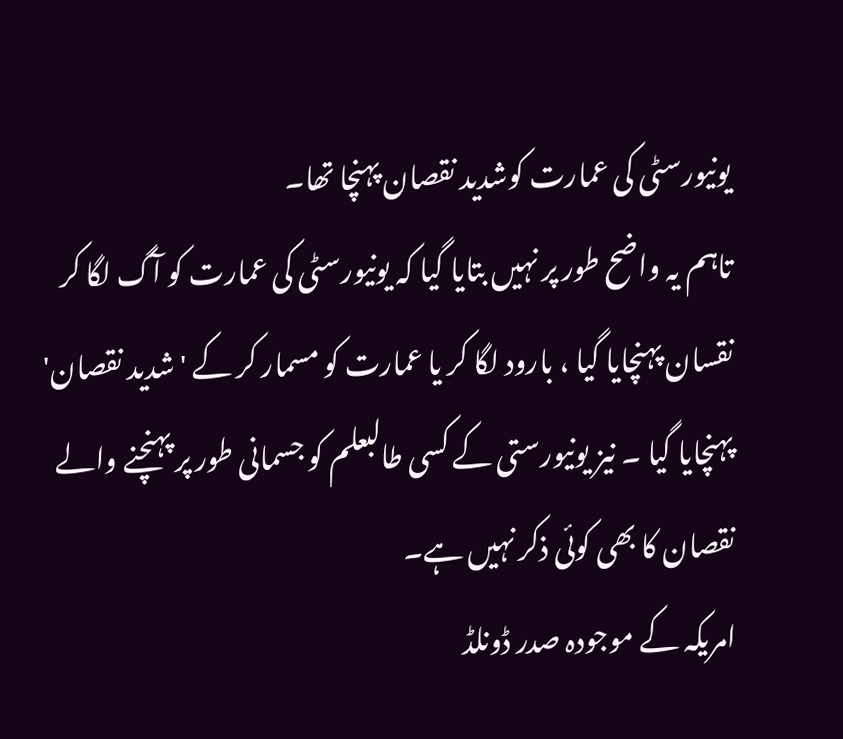یونیورسٹی کی عمارت کوشدید نقصان پہنچا تھا۔
تاہم یہ واضح طور پر نہیں بتایا گیا کہ یونیورسٹی کی عمارت کو آگ لگا کر نقسان پہنچایا گیا ، بارود لگا کر یا عمارت کو مسمار کر کے 'شدید نقصان' پہنچایا گیا ۔ نیز یونیورستی کے کسی طالبعلم کو جسمانی طور پر پہنچنے والے نقصان کا بھی کوئی ذکر نہیں ہے۔
امریکہ کے موجودہ صدر ڈونلڈ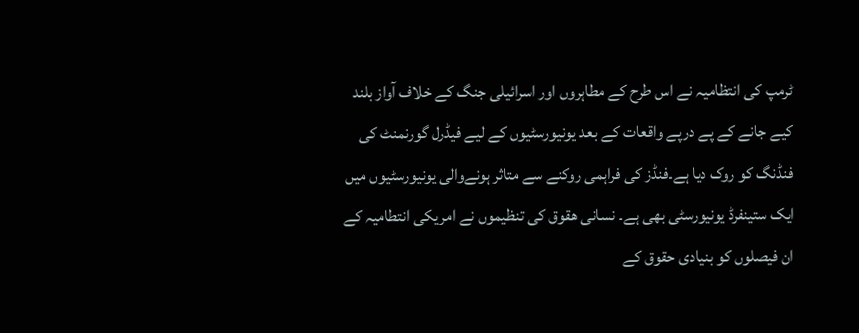ٹرمپ کی انتظامیہ نے اس طرح کے مطاہروں اور اسرائیلی جنگ کے خلاف آواز بلند کیے جانے کے پے درپے واقعات کے بعد یونیورسٹیوں کے لیے فیڈرل گورنمنٹ کی فنڈنگ کو روک دیا ہے۔فنڈز کی فراہمی روکنے سے متاثر ہونےوالی یونیورسٹیوں میں ایک ستینفرڈ یونیورسٹی بھی ہے۔ نسانی ھقوق کی تنظیموں نے امریکی انتطامیہ کے ان فیصلوں کو بنیادی حقوق کے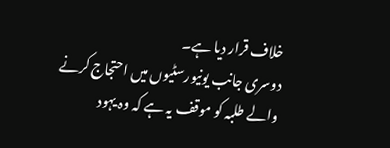خلاف قرار دیا ہے۔
دوسری جانب یونیورسٹیوں میں احتجاج کرنے والے طلبہ کو موقف یہ ہے کہ وہ یہود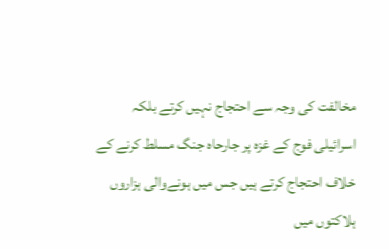مخالفت کی وجہ سے احتجاج نہیں کرتے بلکہ اسرائیلی فوج کے غزہ پر جارحاہ جنگ مسلط کرنے کے خلاف احتجاج کرتے ہیں جس میں ہونےوالی ہزاروں ہلاکتوں میں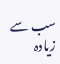سب سے زیادہ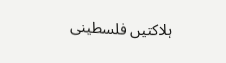ہلاکتیں فلسطینی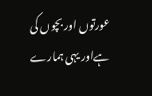عورتوں اور بچوں کی ہےاور یہی ہمارے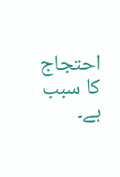احتجاج کا سبب ہے۔